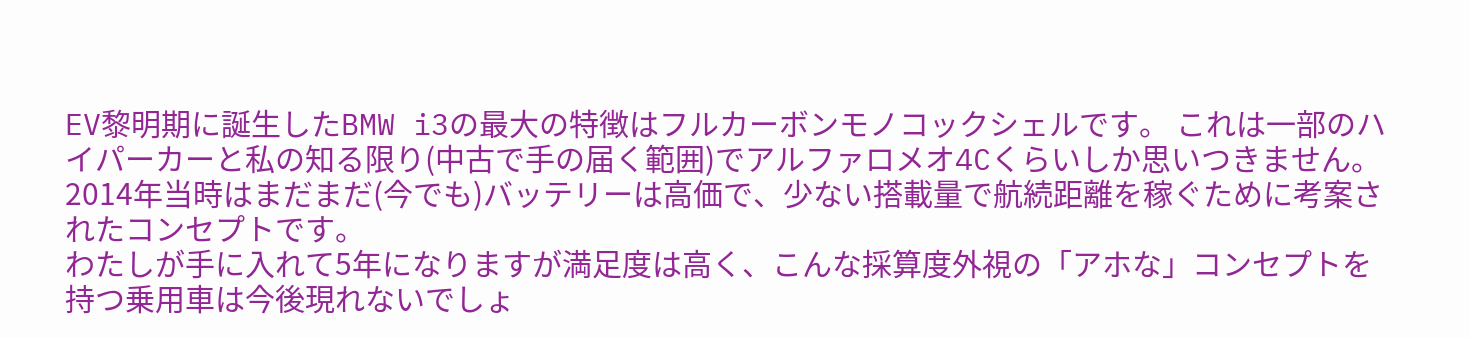EV黎明期に誕生したBMW i3の最大の特徴はフルカーボンモノコックシェルです。 これは一部のハイパーカーと私の知る限り(中古で手の届く範囲)でアルファロメオ4Cくらいしか思いつきません。2014年当時はまだまだ(今でも)バッテリーは高価で、少ない搭載量で航続距離を稼ぐために考案されたコンセプトです。
わたしが手に入れて5年になりますが満足度は高く、こんな採算度外視の「アホな」コンセプトを持つ乗用車は今後現れないでしょ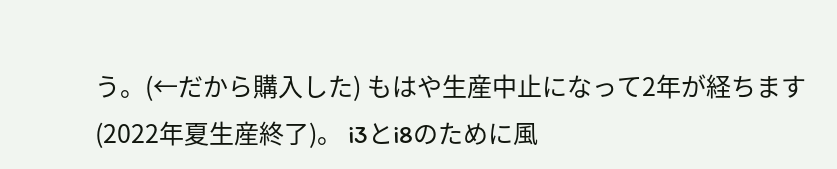う。(←だから購入した) もはや生産中止になって2年が経ちます(2022年夏生産終了)。 i3とi8のために風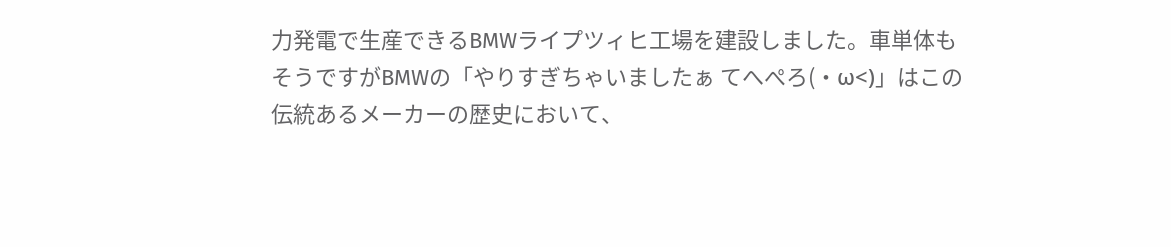力発電で生産できるBMWライプツィヒ工場を建設しました。車単体もそうですがBMWの「やりすぎちゃいましたぁ てへぺろ(・ω<)」はこの伝統あるメーカーの歴史において、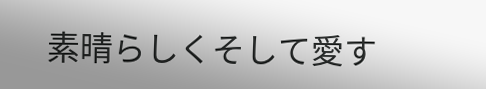素晴らしくそして愛す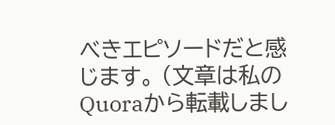べきエピソードだと感じます。 (文章は私のQuoraから転載しまし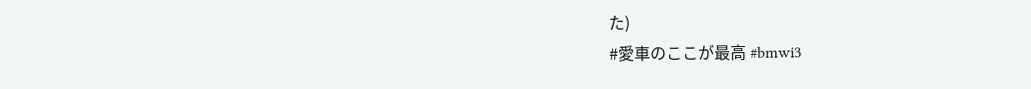た)
#愛車のここが最高 #bmwi3